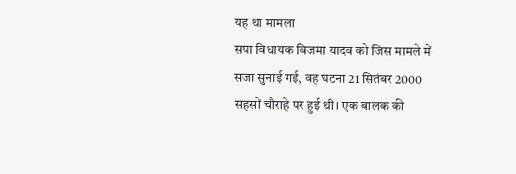यह था मामला
सपा विधायक विजमा यादव को जिस मामले में सजा सुनाई गई, वह घटना 21 सितंबर 2000 सहसों चौराहे पर हुई थी। एक बालक की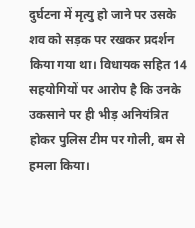दुर्घटना में मृत्यु हो जाने पर उसके शव को सड़क पर रखकर प्रदर्शन किया गया था। विधायक सहित 14 सहयोगियों पर आरोप है कि उनके उकसाने पर ही भीड़ अनियंत्रित होकर पुलिस टीम पर गोली, बम से हमला किया।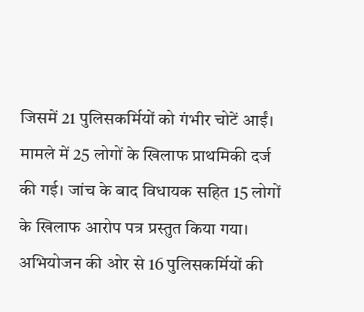जिसमें 21 पुलिसकर्मियों को गंभीर चोटें आईं।
मामले में 25 लोगों के खिलाफ प्राथमिकी दर्ज की गई। जांच के बाद विधायक सहित 15 लोगों के खिलाफ आरोप पत्र प्रस्तुत किया गया। अभियोजन की ओर से 16 पुलिसकर्मियों की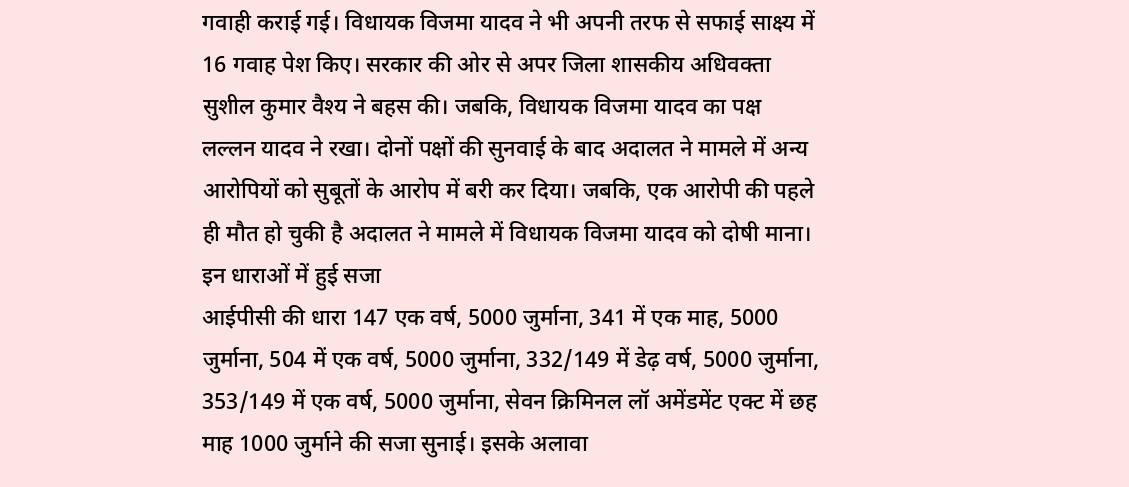गवाही कराई गई। विधायक विजमा यादव ने भी अपनी तरफ से सफाई साक्ष्य में 16 गवाह पेश किए। सरकार की ओर से अपर जिला शासकीय अधिवक्ता सुशील कुमार वैश्य ने बहस की। जबकि, विधायक विजमा यादव का पक्ष लल्लन यादव ने रखा। दोनों पक्षों की सुनवाई के बाद अदालत ने मामले में अन्य आरोपियों को सुबूतों के आरोप में बरी कर दिया। जबकि, एक आरोपी की पहले ही मौत हो चुकी है अदालत ने मामले में विधायक विजमा यादव को दोषी माना।
इन धाराओं में हुई सजा
आईपीसी की धारा 147 एक वर्ष, 5000 जुर्माना, 341 में एक माह, 5000 जुर्माना, 504 में एक वर्ष, 5000 जुर्माना, 332/149 में डेढ़ वर्ष, 5000 जुर्माना, 353/149 में एक वर्ष, 5000 जुर्माना, सेवन क्रिमिनल लॉ अमेंडमेंट एक्ट में छह माह 1000 जुर्माने की सजा सुनाई। इसके अलावा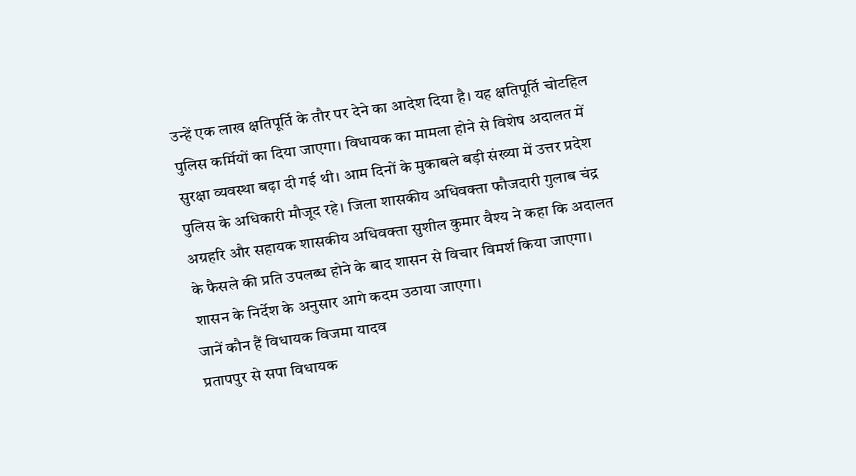उन्हें एक लाख क्षतिपूर्ति के तौर पर देने का आदेश दिया है। यह क्षतिपूर्ति चोटहिल पुलिस कर्मियों का दिया जाएगा। विधायक का मामला होने से विशेष अदालत में सुरक्षा व्यवस्था बढ़ा दी गई थी। आम दिनों के मुकाबले बड़ी संख्या में उत्तर प्रदेश पुलिस के अधिकारी मौजूद रहे। जिला शासकीय अधिवक्ता फौजदारी गुलाब चंद्र अग्रहरि और सहायक शासकीय अधिवक्ता सुशील कुमार वैश्य ने कहा कि अदालत के फैसले की प्रति उपलब्ध होने के बाद शासन से विचार विमर्श किया जाएगा। शासन के निर्देश के अनुसार आगे कदम उठाया जाएगा।
जानें कौन हैं विधायक विजमा यादव
प्रतापपुर से सपा विधायक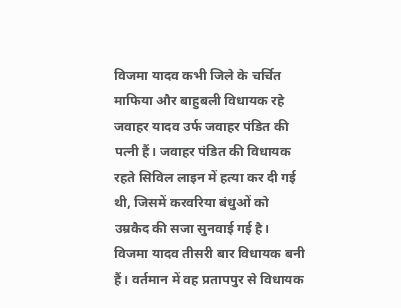विजमा यादव कभी जिले के चर्चित माफिया और बाहुबली विधायक रहे जवाहर यादव उर्फ जवाहर पंडित की पत्नी हैं। जवाहर पंडित की विधायक रहते सिविल लाइन में हत्या कर दी गई थी, जिसमें करवरिया बंधुओं को उम्रकैद की सजा सुनवाई गई है। विजमा यादव तीसरी बार विधायक बनी हैं। वर्तमान में वह प्रतापपुर से विधायक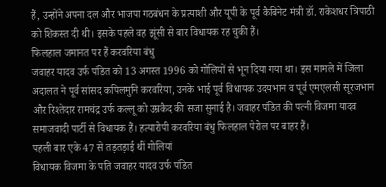हैं, उन्होंने अपना दल और भाजपा गठबंधन के प्रत्याशी और यूपी के पूर्व कैबिनेट मंत्री डॉ. राकेशधर त्रिपाठी को शिकस्त दी थी। इसके पहले वह झूंसी से बार विधायक रह चुकी हैं।
फिलहाल जमानत पर हैं करवरिया बंधु
जवाहर यादव उर्फ पंडित को 13 अगस्त 1996 को गोलियों से भून दिया गया था। इस मामले में जिला अदालत ने पूर्व सांसद कपिलमुनि करवरिया, उनके भाई पूर्व विधायक उदयभान व पूर्व एमएलसी सूरजभान और रिश्तेदार रामचंद्र उर्फ कल्लू को उम्रकैद की सजा सुनाई है। जवाहर पंडित की पत्नी विजमा यादव समाजवादी पार्टी से विधायक हैं। हत्यारोपी करवरिया बंधु फिलहाल पेरोल पर बाहर हैं।
पहली बार एके 47 से तड़तड़ाई थीं गोलियां
विधायक विजमा के पति जवाहर यादव उर्फ पंडित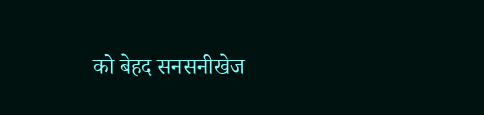को बेहद सनसनीखेज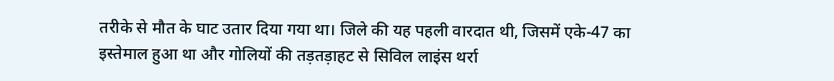तरीके से मौत के घाट उतार दिया गया था। जिले की यह पहली वारदात थी, जिसमें एके-47 का इस्तेमाल हुआ था और गोलियों की तड़तड़ाहट से सिविल लाइंस थर्रा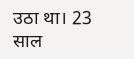उठा था। 23 साल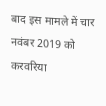बाद इस मामले में चार नवंबर 2019 को करवरिया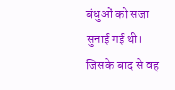बंधुओं को सजा सुनाई गई थी। जिसके बाद से वह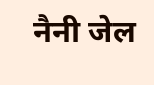नैनी जेल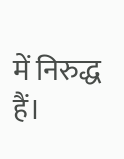में निरुद्ध हैं।